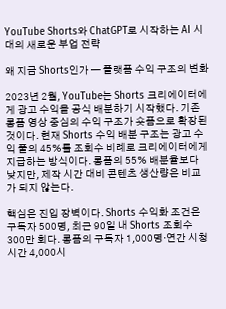YouTube Shorts와 ChatGPT로 시작하는 AI 시대의 새로운 부업 전략

왜 지금 Shorts인가 — 플랫폼 수익 구조의 변화

2023년 2월, YouTube는 Shorts 크리에이터에게 광고 수익을 공식 배분하기 시작했다. 기존 롱폼 영상 중심의 수익 구조가 숏폼으로 확장된 것이다. 현재 Shorts 수익 배분 구조는 광고 수익 풀의 45%를 조회수 비례로 크리에이터에게 지급하는 방식이다. 롱폼의 55% 배분율보다 낮지만, 제작 시간 대비 콘텐츠 생산량은 비교가 되지 않는다.

핵심은 진입 장벽이다. Shorts 수익화 조건은 구독자 500명, 최근 90일 내 Shorts 조회수 300만 회다. 롱폼의 구독자 1,000명·연간 시청시간 4,000시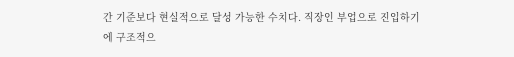간 기준보다 현실적으로 달성 가능한 수치다. 직장인 부업으로 진입하기에 구조적으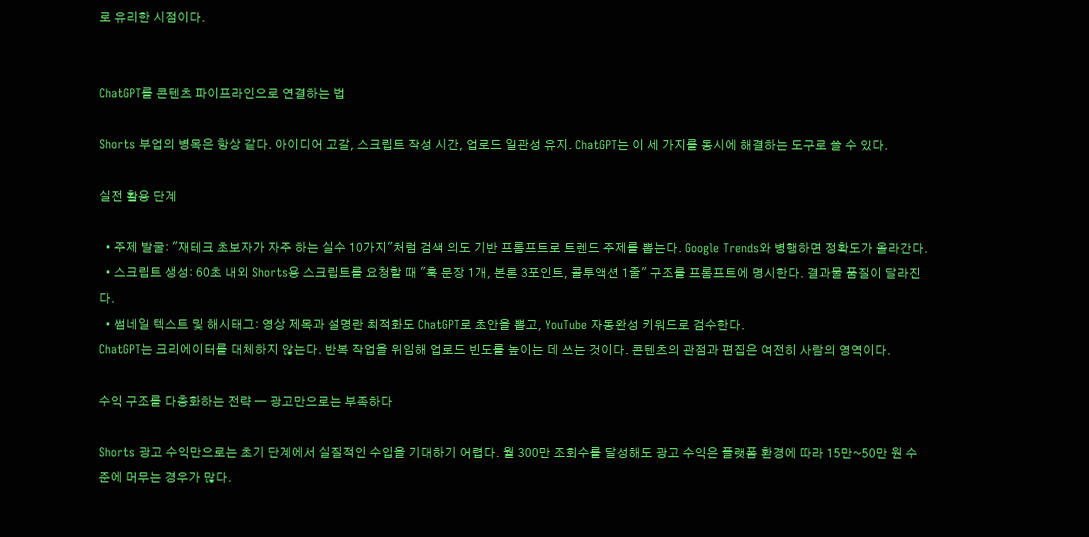로 유리한 시점이다.


ChatGPT를 콘텐츠 파이프라인으로 연결하는 법

Shorts 부업의 병목은 항상 같다. 아이디어 고갈, 스크립트 작성 시간, 업로드 일관성 유지. ChatGPT는 이 세 가지를 동시에 해결하는 도구로 쓸 수 있다.

실전 활용 단계

  • 주제 발굴: "재테크 초보자가 자주 하는 실수 10가지"처럼 검색 의도 기반 프롬프트로 트렌드 주제를 뽑는다. Google Trends와 병행하면 정확도가 올라간다.
  • 스크립트 생성: 60초 내외 Shorts용 스크립트를 요청할 때 "훅 문장 1개, 본론 3포인트, 콜투액션 1줄" 구조를 프롬프트에 명시한다. 결과물 품질이 달라진다.
  • 썸네일 텍스트 및 해시태그: 영상 제목과 설명란 최적화도 ChatGPT로 초안을 뽑고, YouTube 자동완성 키워드로 검수한다.
ChatGPT는 크리에이터를 대체하지 않는다. 반복 작업을 위임해 업로드 빈도를 높이는 데 쓰는 것이다. 콘텐츠의 관점과 편집은 여전히 사람의 영역이다.

수익 구조를 다층화하는 전략 — 광고만으로는 부족하다

Shorts 광고 수익만으로는 초기 단계에서 실질적인 수입을 기대하기 어렵다. 월 300만 조회수를 달성해도 광고 수익은 플랫폼 환경에 따라 15만~50만 원 수준에 머무는 경우가 많다.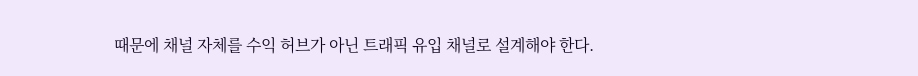때문에 채널 자체를 수익 허브가 아닌 트래픽 유입 채널로 설계해야 한다.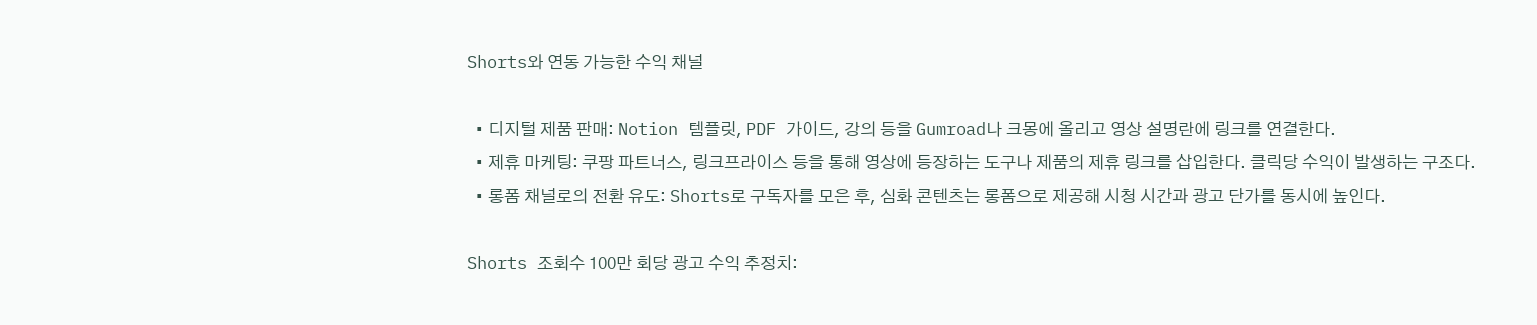Shorts와 연동 가능한 수익 채널

  • 디지털 제품 판매: Notion 템플릿, PDF 가이드, 강의 등을 Gumroad나 크몽에 올리고 영상 설명란에 링크를 연결한다.
  • 제휴 마케팅: 쿠팡 파트너스, 링크프라이스 등을 통해 영상에 등장하는 도구나 제품의 제휴 링크를 삽입한다. 클릭당 수익이 발생하는 구조다.
  • 롱폼 채널로의 전환 유도: Shorts로 구독자를 모은 후, 심화 콘텐츠는 롱폼으로 제공해 시청 시간과 광고 단가를 동시에 높인다.

Shorts 조회수 100만 회당 광고 수익 추정치: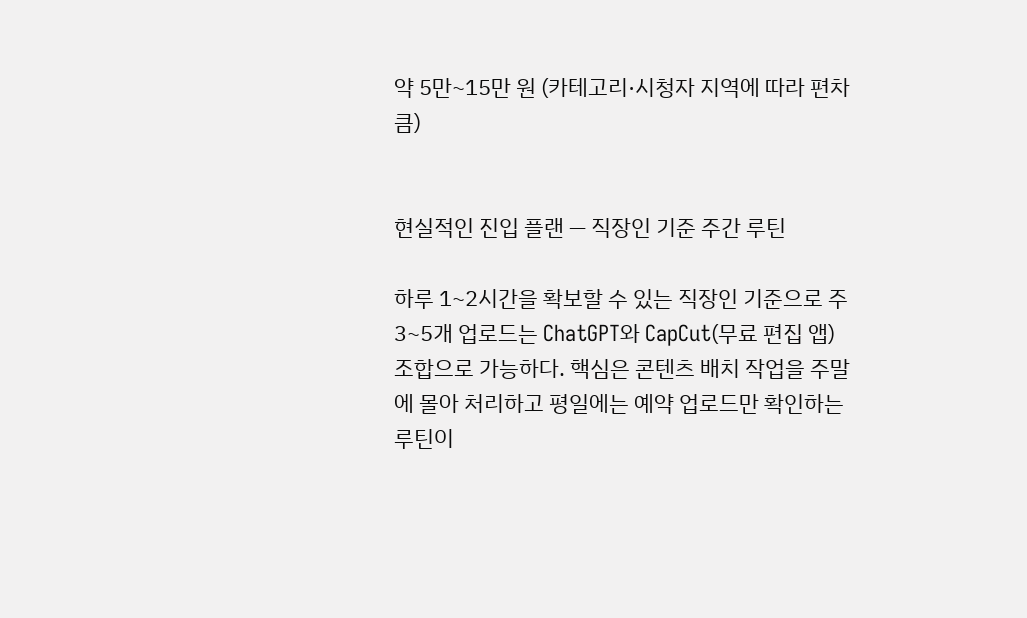약 5만~15만 원 (카테고리·시청자 지역에 따라 편차 큼)


현실적인 진입 플랜 — 직장인 기준 주간 루틴

하루 1~2시간을 확보할 수 있는 직장인 기준으로 주 3~5개 업로드는 ChatGPT와 CapCut(무료 편집 앱) 조합으로 가능하다. 핵심은 콘텐츠 배치 작업을 주말에 몰아 처리하고 평일에는 예약 업로드만 확인하는 루틴이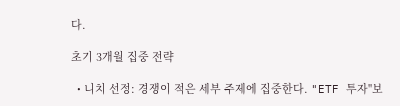다.

초기 3개월 집중 전략

  • 니치 선정: 경쟁이 적은 세부 주제에 집중한다. "ETF 투자"보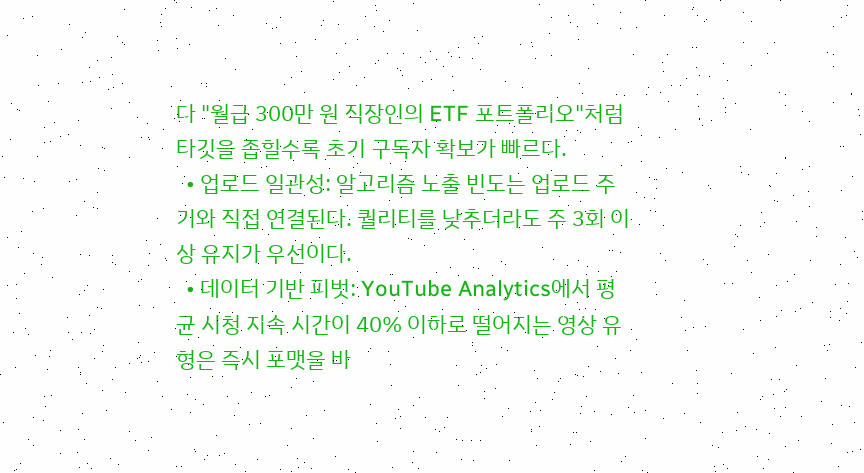다 "월급 300만 원 직장인의 ETF 포트폴리오"처럼 타깃을 좁힐수록 초기 구독자 확보가 빠르다.
  • 업로드 일관성: 알고리즘 노출 빈도는 업로드 주기와 직접 연결된다. 퀄리티를 낮추더라도 주 3회 이상 유지가 우선이다.
  • 데이터 기반 피벗: YouTube Analytics에서 평균 시청 지속 시간이 40% 이하로 떨어지는 영상 유형은 즉시 포맷을 바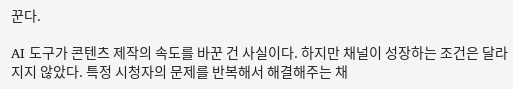꾼다.

AI 도구가 콘텐츠 제작의 속도를 바꾼 건 사실이다. 하지만 채널이 성장하는 조건은 달라지지 않았다. 특정 시청자의 문제를 반복해서 해결해주는 채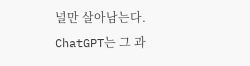널만 살아남는다. ChatGPT는 그 과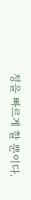정을 빠르게 할 뿐이다.